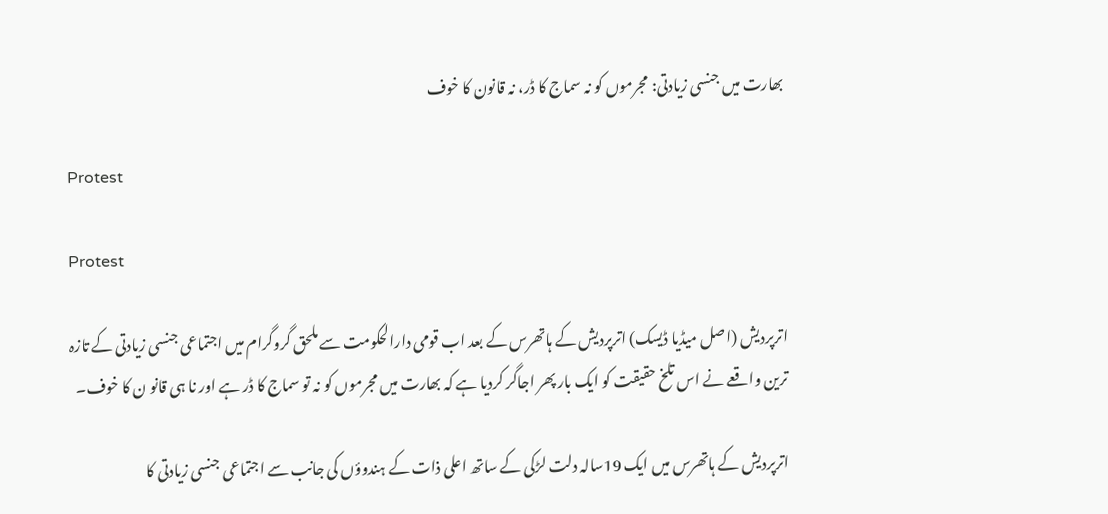بھارت میں جنسی زیادتی: مجرموں کو نہ سماج کا ڈر، نہ قانون کا خوف

Protest

Protest

اترپردیش (اصل میڈیا ڈیسک) اترپردیش کے ہاتھرس کے بعد اب قومی دارالحکومت سے ملحق گروگرام میں اجتماعی جنسی زیادتی کے تازہ ترین واقعے نے اس تلخ حقیقت کو ایک بار پھر اجاگر کردیا ہے کہ بھارت میں مجرموں کو نہ تو سماج کا ڈر ہے اور نا ہی قانو ن کا خوف۔

اترپردیش کے ہاتھرس میں ایک 19سالہ دلت لڑکی کے ساتھ اعلی ذات کے ہندوؤں کی جانب سے اجتماعی جنسی زیادتی کا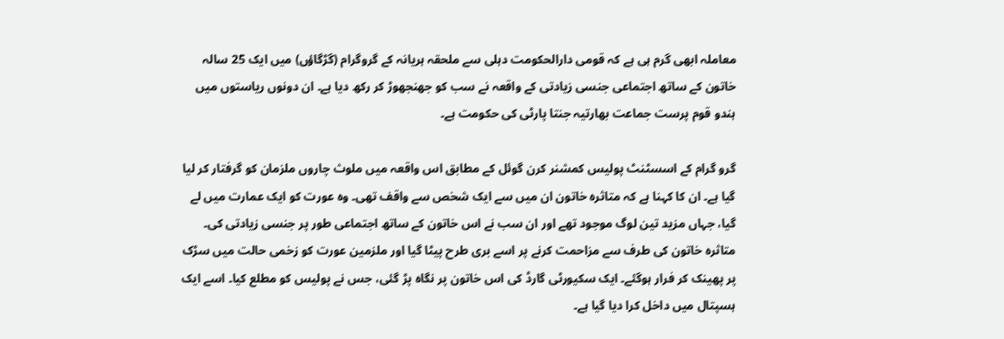معاملہ ابھی گرم ہی ہے کہ قومی دارالحکومت دہلی سے ملحقہ ہریانہ کے گروگرام (گڑگاؤں) میں ایک 25 سالہ خاتون کے ساتھ اجتماعی جنسی زیادتی کے واقعہ نے سب کو جھنجھوڑ کر رکھ دیا ہے۔ ان دونوں ریاستوں میں ہندو قوم پرست جماعت بھارتیہ جنتا پارٹی کی حکومت ہے۔

گرو گرام کے اسسٹنٹ پولیس کمشنر کرن گوئل کے مطابق اس واقعہ میں ملوث چاروں ملزمان کو گرفتار کر لیا گیا ہے۔ ان کا کہنا ہے کہ متاثرہ خاتون ان میں سے ایک شخص سے واقف تھی۔ وہ عورت کو ایک عمارت میں لے گیا، جہاں مزید تین لوگ موجود تھے اور ان سب نے اس خاتون کے ساتھ اجتماعی طور پر جنسی زیادتی کی۔ متاثرہ خاتون کی طرف سے مزاحمت کرنے پر اسے بری طرح پیٹا گیا اور ملزمین عورت کو زخمی حالت میں سڑک پر پھینک کر فرار ہوگئے۔ ایک سکیورٹی گارڈ کی اس خاتون پر نگاہ پڑ گئی، جس نے پولیس کو مطلع کیا۔ اسے ایک ہسپتال میں داخل کرا دیا گیا ہے۔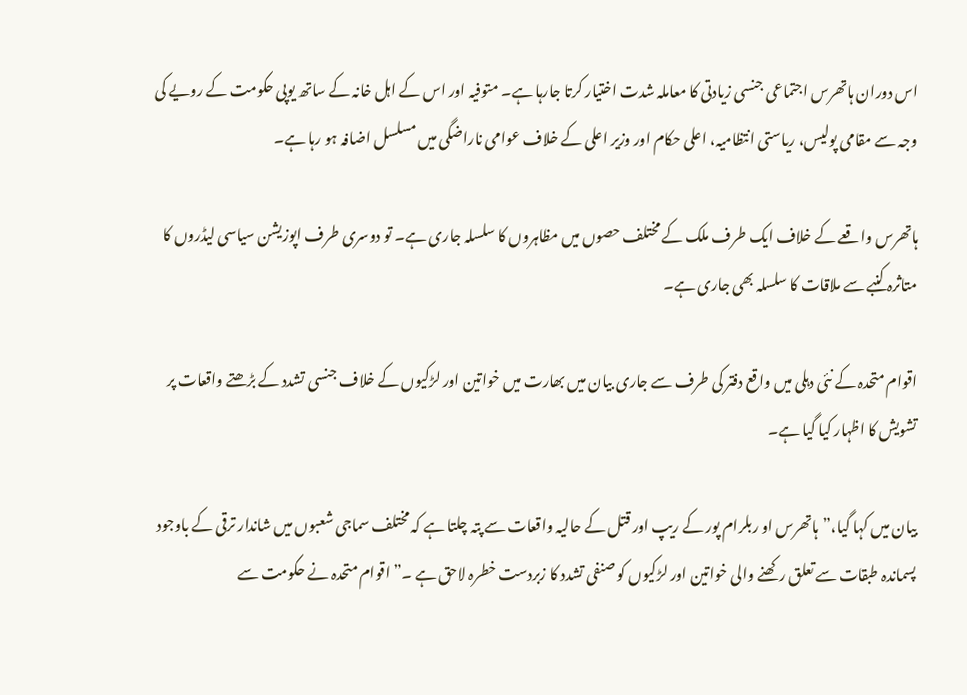اس دوران ہاتھرس اجتماعی جنسی زیادتی کا معاملہ شدت اختیار کرتا جارہا ہے۔ متوفیہ اور اس کے اہل خانہ کے ساتھ یوپی حکومت کے رویے کی وجہ سے مقامی پولیس، ریاستی انتظامیہ، اعلی حکام اور وزیر اعلی کے خلاف عوامی ناراضگی میں مسلسل اضافہ ہو رہا ہے۔

ہاتھرس واقعے کے خلاف ایک طرف ملک کے مختلف حصوں میں مظاہروں کا سلسلہ جاری ہے۔ تو دوسری طرف اپوزیشن سیاسی لیڈروں کا متاثرہ کنبے سے ملاقات کا سلسلہ بھی جاری ہے۔

اقوام متحدہ کے نئی دہلی میں واقع دفتر کی طرف سے جاری بیان میں بھارت میں خواتین اور لڑکیوں کے خلاف جنسی تشدد کے بڑھتے واقعات پر تشویش کا اظہار کیا گیا ہے۔

بیان میں کہا گیا،”ہاتھرس او ربلرام پور کے ریپ اور قتل کے حالیہ واقعات سے پتہ چلتا ہے کہ مختلف سماجی شعبوں میں شاندار ترقی کے باوجود پسماندہ طبقات سے تعلق رکھنے والی خواتین اور لڑکیوں کو صنفی تشدد کا زبردست خطرہ لاحق ہے ۔” اقوام متحدہ نے حکومت سے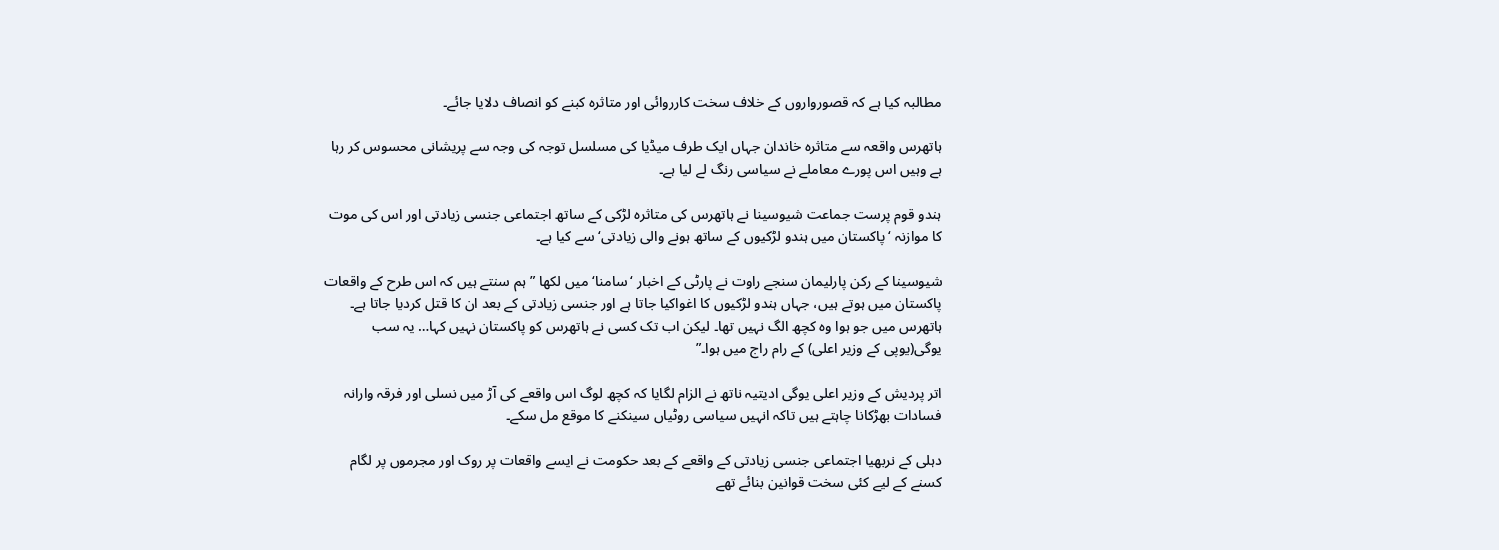مطالبہ کیا ہے کہ قصورواروں کے خلاف سخت کارروائی اور متاثرہ کبنے کو انصاف دلایا جائے۔

ہاتھرس واقعہ سے متاثرہ خاندان جہاں ایک طرف میڈیا کی مسلسل توجہ کی وجہ سے پریشانی محسوس کر رہا ہے وہیں اس پورے معاملے نے سیاسی رنگ لے لیا ہے۔

ہندو قوم پرست جماعت شیوسینا نے ہاتھرس کی متاثرہ لڑکی کے ساتھ اجتماعی جنسی زیادتی اور اس کی موت کا موازنہ ‘پاکستان میں ہندو لڑکیوں کے ساتھ ہونے والی زیادتی‘ سے کیا ہے۔

شیوسینا کے رکن پارلیمان سنجے راوت نے پارٹی کے اخبار ‘سامنا‘ میں لکھا ”ہم سنتے ہیں کہ اس طرح کے واقعات پاکستان میں ہوتے ہیں، جہاں ہندو لڑکیوں کا اغواکیا جاتا ہے اور جنسی زیادتی کے بعد ان کا قتل کردیا جاتا ہے۔ ہاتھرس میں جو ہوا وہ کچھ الگ نہیں تھا۔ لیکن اب تک کسی نے ہاتھرس کو پاکستان نہیں کہا… یہ سب یوگی(یوپی کے وزیر اعلی) کے رام راج میں ہوا۔”

اتر پردیش کے وزیر اعلی یوگی ادیتیہ ناتھ نے الزام لگایا کہ کچھ لوگ اس واقعے کی آڑ میں نسلی اور فرقہ وارانہ فسادات بھڑکانا چاہتے ہیں تاکہ انہیں سیاسی روٹیاں سینکنے کا موقع مل سکے۔

دہلی کے نربھیا اجتماعی جنسی زیادتی کے واقعے کے بعد حکومت نے ایسے واقعات پر روک اور مجرموں پر لگام کسنے کے لیے کئی سخت قوانین بنائے تھے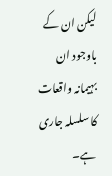لیکن ان کے باوجود ان بہیمانہ واقعات کا سلسلہ جاری ہے۔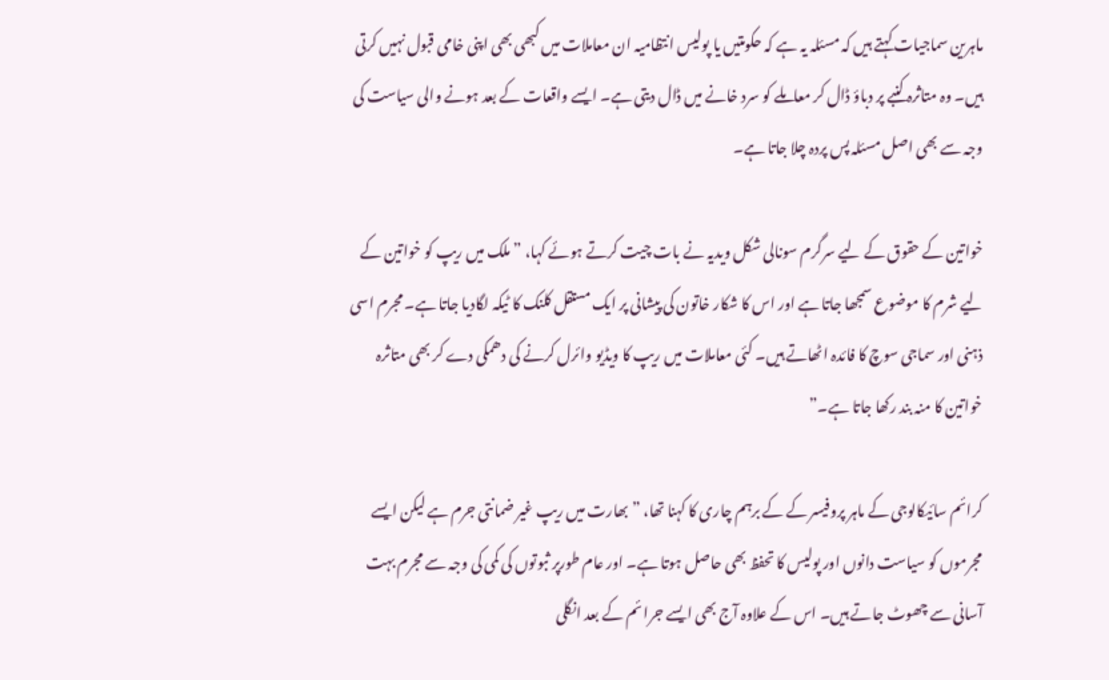ماہرین سماجیات کہتے ہیں کہ مسئلہ یہ ہے کہ حکومتیں یا پولیس انتظامیہ ان معاملات میں کبھی بھی اپنی خامی قبول نہیں کرتی ہیں۔ وہ متاثرہ کنبے پر دباؤ ڈال کر معاملے کو سرد خانے میں ڈال دیتی ہے۔ ایسے واقعات کے بعد ہونے والی سیاست کی وجہ سے بھی اصل مسئلہ پس پردہ چلا جاتا ہے۔

خواتین کے حقوق کے لیے سرگرم سونالی شکل ویدیہ نے بات چیت کرتے ہوئے کہا، ”ملک میں ریپ کو خواتین کے لیے شرم کا موضوع سمجھا جاتا ہے اور اس کا شکار خاتون کی پیشانی پر ایک مستقل کلنک کا ٹیکہ لگادیا جاتا ہے۔ مجرم اسی ذہنی اور سماجی سوچ کا فائدہ اٹھاتے ہیں۔ کئی معاملات میں ریپ کا ویڈیو وائرل کرنے کی دھمکی دے کر بھی متاثرہ خواتین کا منہ بند رکھا جاتا ہے۔”

کرائم سائیکالوجی کے ماہر پروفیسر کے کے برہم چاری کا کہنا تھا، ”بھارت میں ریپ غیر ضمانتی جرم ہے لیکن ایسے مجرموں کو سیاست دانوں اور پولیس کا تحفظ بھی حاصل ہوتا ہے۔ اور عام طورپر ثبوتوں کی کمی کی وجہ سے مجرم بہت آسانی سے چھوٹ جاتے ہیں۔ اس کے علاوہ آج بھی ایسے جرا ئم کے بعد انگلی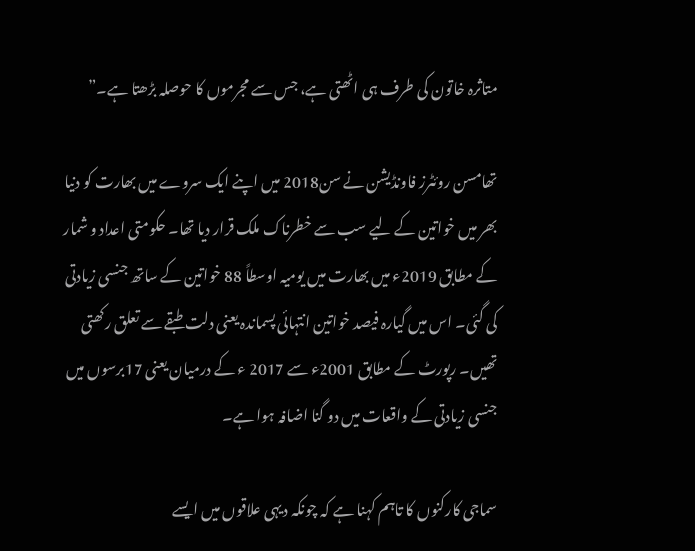متاثرہ خاتون کی طرف ہی اٹھتی ہے، جس سے مجرموں کا حوصلہ بڑھتا ہے۔”

تھامسن روئٹرز فاونڈیشن نے سن2018 میں اپنے ایک سروے میں بھارت کو دنیا بھر میں خواتین کے لیے سب سے خطرناک ملک قرار دیا تھا۔ حکومتی اعداد و شمار کے مطابق 2019ء میں بھارت میں یومیہ اوسطاً 88 خواتین کے ساتھ جنسی زیادتی کی گئی۔ اس میں گیارہ فیصد خواتین انتہائی پسماندہ یعنی دلت طبقے سے تعلق رکھتی تھیں۔ رپورٹ کے مطابق 2001ء سے 2017 ء کے درمیان یعنی 17برسوں میں جنسی زیادتی کے واقعات میں دو گنا اضافہ ہوا ہے۔

سماجی کارکنوں کا تاہم کہنا ہے کہ چونکہ دیہی علاقوں میں ایسے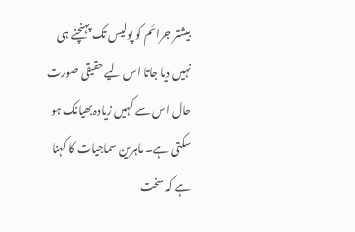بیشتر جرائم کو پولیس تک پہنچنے ہی نہیں دیا جاتا اس لیے حقیقی صورت حال اس سے کہیں زیادہ بھیانک ہو سکتی ہے۔ ماہرین سماجیات کا کہنا ہے کہ سخت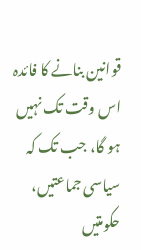قوانین بنانے کا فائدہ اس وقت تک نہیں ہو گا، جب تک کہ سیاسی جماعتیں، حکومتیں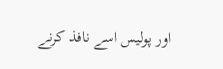اور پولیس اسے نافذ کرنے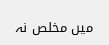میں مخلص نہ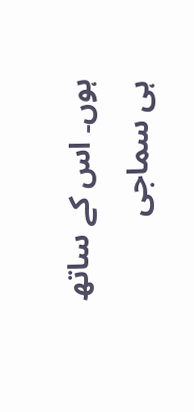ہوں۔ اس کے ساتھ ہی سماجی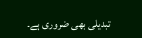تبدیلی بھی ضروری ہے۔